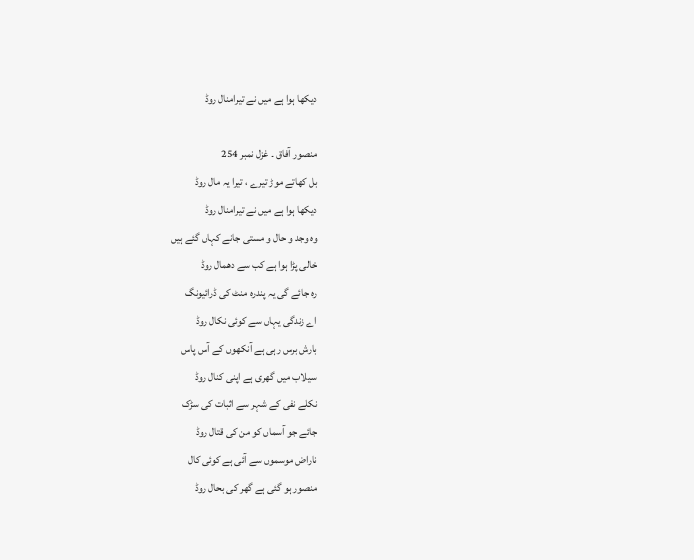دیکھا ہوا ہے میں نے تیرامنال روڈ

منصور آفاق ۔ غزل نمبر 254
بل کھاتے موڑ تیرے ، تیرا یہ مال روڈ
دیکھا ہوا ہے میں نے تیرامنال روڈ
وہ وجد و حال و مستی جانے کہاں گئے ہیں
خالی پڑا ہوا ہے کب سے دھمال روڈ
رہ جائے گی یہ پندرہ منٹ کی ڈرائیونگ
اے زندگی یہاں سے کوئی نکال روڈ
بارش برس رہی ہے آنکھوں کے آس پاس
سیلاب میں گھری ہے اپنی کنال روڈ
نکلے نفی کے شہر سے اثبات کی سڑک
جائے جو آسماں کو من کی قتال روڈ
ناراض موسموں سے آئی ہے کوئی کال
منصور ہو گئی ہے گھر کی بحال روڈ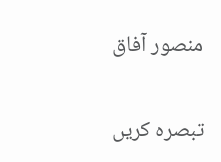منصور آفاق

تبصرہ کریں